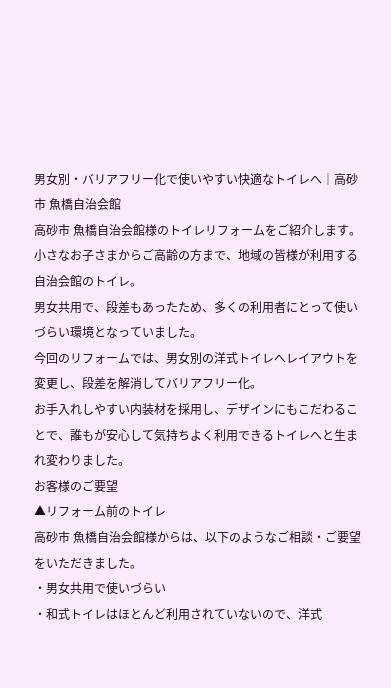男女別・バリアフリー化で使いやすい快適なトイレへ│高砂市 魚橋自治会館
高砂市 魚橋自治会館様のトイレリフォームをご紹介します。
小さなお子さまからご高齢の方まで、地域の皆様が利用する自治会館のトイレ。
男女共用で、段差もあったため、多くの利用者にとって使いづらい環境となっていました。
今回のリフォームでは、男女別の洋式トイレへレイアウトを変更し、段差を解消してバリアフリー化。
お手入れしやすい内装材を採用し、デザインにもこだわることで、誰もが安心して気持ちよく利用できるトイレへと生まれ変わりました。
お客様のご要望
▲リフォーム前のトイレ
高砂市 魚橋自治会館様からは、以下のようなご相談・ご要望をいただきました。
・男女共用で使いづらい
・和式トイレはほとんど利用されていないので、洋式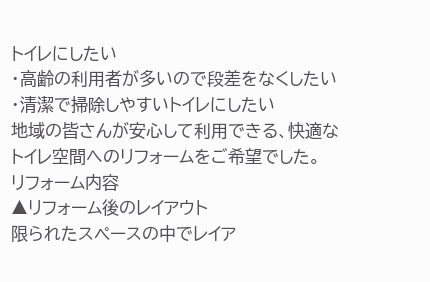トイレにしたい
・高齢の利用者が多いので段差をなくしたい
・清潔で掃除しやすいトイレにしたい
地域の皆さんが安心して利用できる、快適なトイレ空間へのリフォームをご希望でした。
リフォーム内容
▲リフォーム後のレイアウト
限られたスペースの中でレイア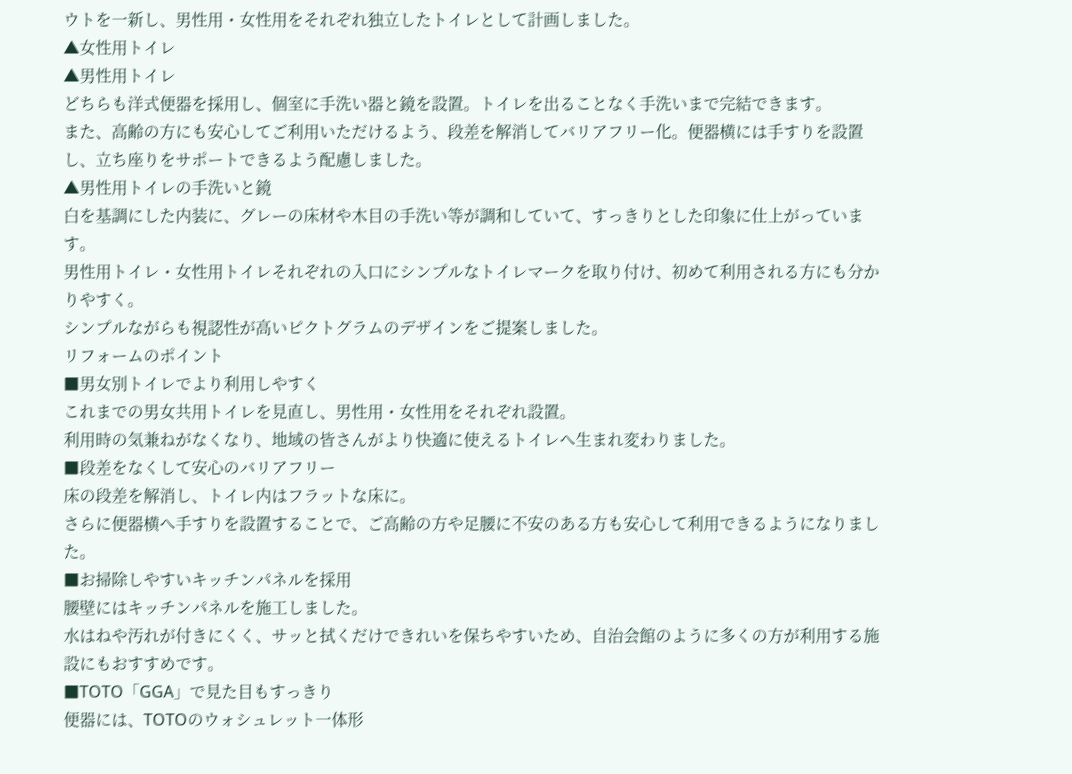ウトを一新し、男性用・女性用をそれぞれ独立したトイレとして計画しました。
▲女性用トイレ
▲男性用トイレ
どちらも洋式便器を採用し、個室に手洗い器と鏡を設置。トイレを出ることなく手洗いまで完結できます。
また、高齢の方にも安心してご利用いただけるよう、段差を解消してバリアフリー化。便器横には手すりを設置し、立ち座りをサポートできるよう配慮しました。
▲男性用トイレの手洗いと鏡
白を基調にした内装に、グレーの床材や木目の手洗い等が調和していて、すっきりとした印象に仕上がっています。
男性用トイレ・女性用トイレそれぞれの入口にシンプルなトイレマークを取り付け、初めて利用される方にも分かりやすく。
シンプルながらも視認性が高いピクトグラムのデザインをご提案しました。
リフォームのポイント
■男女別トイレでより利用しやすく
これまでの男女共用トイレを見直し、男性用・女性用をそれぞれ設置。
利用時の気兼ねがなくなり、地域の皆さんがより快適に使えるトイレへ生まれ変わりました。
■段差をなくして安心のバリアフリー
床の段差を解消し、トイレ内はフラットな床に。
さらに便器横へ手すりを設置することで、ご高齢の方や足腰に不安のある方も安心して利用できるようになりました。
■お掃除しやすいキッチンパネルを採用
腰壁にはキッチンパネルを施工しました。
水はねや汚れが付きにくく、サッと拭くだけできれいを保ちやすいため、自治会館のように多くの方が利用する施設にもおすすめです。
■TOTO「GGA」で見た目もすっきり
便器には、TOTOのウォシュレット一体形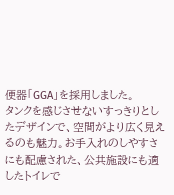便器「GGA」を採用しました。
タンクを感じさせないすっきりとしたデザインで、空間がより広く見えるのも魅力。お手入れのしやすさにも配慮された、公共施設にも適したトイレで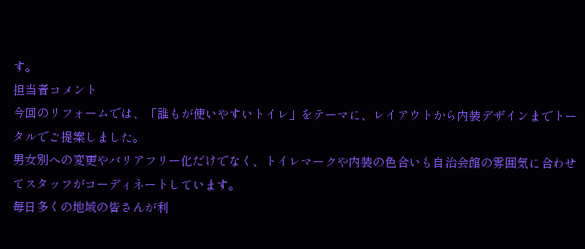す。
担当者コメント
今回のリフォームでは、「誰もが使いやすいトイレ」をテーマに、レイアウトから内装デザインまでトータルでご提案しました。
男女別への変更やバリアフリー化だけでなく、トイレマークや内装の色合いも自治会館の雰囲気に合わせてスタッフがコーディネートしています。
毎日多くの地域の皆さんが利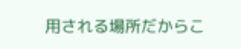用される場所だからこ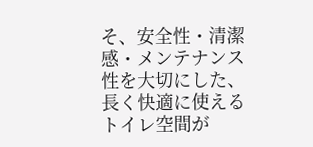そ、安全性・清潔感・メンテナンス性を大切にした、長く快適に使えるトイレ空間が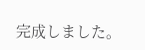完成しました。